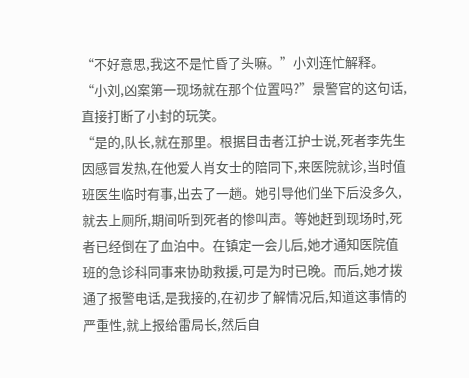“不好意思,我这不是忙昏了头嘛。”小刘连忙解释。
“小刘,凶案第一现场就在那个位置吗?”景警官的这句话,直接打断了小封的玩笑。
“是的,队长,就在那里。根据目击者江护士说,死者李先生因感冒发热,在他爱人肖女士的陪同下,来医院就诊,当时值班医生临时有事,出去了一趟。她引导他们坐下后没多久,就去上厕所,期间听到死者的惨叫声。等她赶到现场时,死者已经倒在了血泊中。在镇定一会儿后,她才通知医院值班的急诊科同事来协助救援,可是为时已晚。而后,她才拨通了报警电话,是我接的,在初步了解情况后,知道这事情的严重性,就上报给雷局长,然后自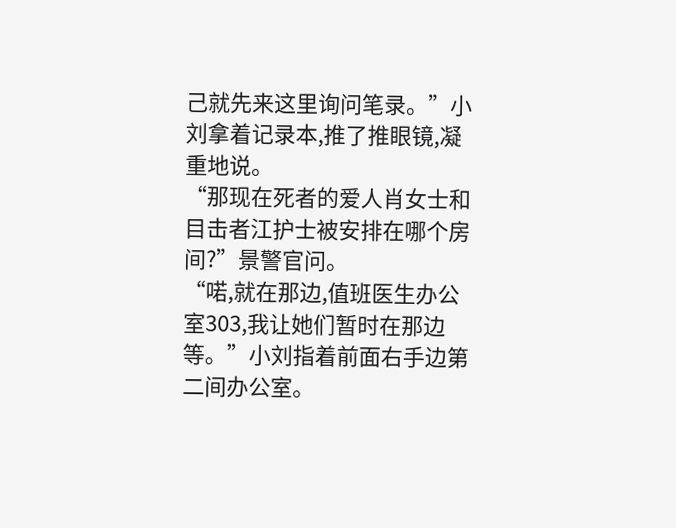己就先来这里询问笔录。”小刘拿着记录本,推了推眼镜,凝重地说。
“那现在死者的爱人肖女士和目击者江护士被安排在哪个房间?”景警官问。
“喏,就在那边,值班医生办公室303,我让她们暂时在那边等。”小刘指着前面右手边第二间办公室。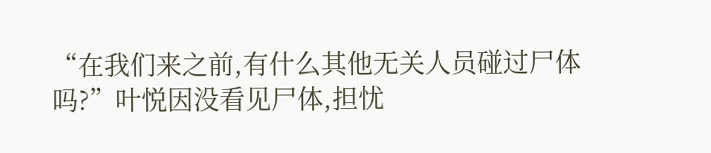“在我们来之前,有什么其他无关人员碰过尸体吗?”叶悦因没看见尸体,担忧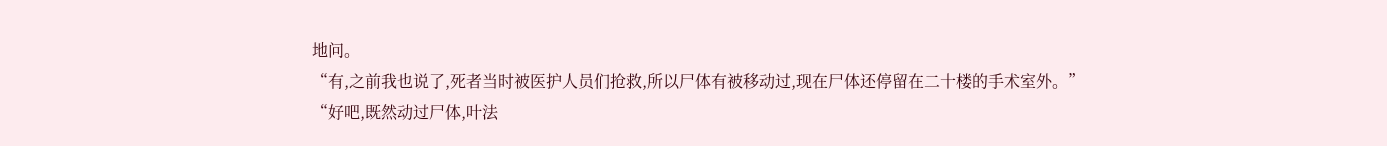地问。
“有,之前我也说了,死者当时被医护人员们抢救,所以尸体有被移动过,现在尸体还停留在二十楼的手术室外。”
“好吧,既然动过尸体,叶法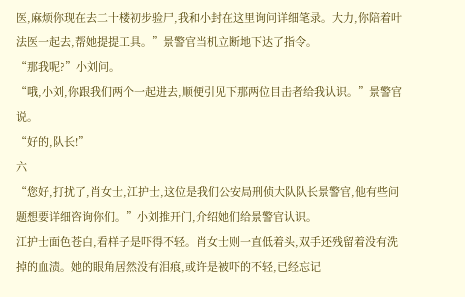医,麻烦你现在去二十楼初步验尸,我和小封在这里询问详细笔录。大力,你陪着叶法医一起去,帮她提提工具。”景警官当机立断地下达了指令。
“那我呢?”小刘问。
“哦,小刘,你跟我们两个一起进去,顺便引见下那两位目击者给我认识。”景警官说。
“好的,队长!”
六
“您好,打扰了,肖女士,江护士,这位是我们公安局刑侦大队队长景警官,他有些问题想要详细咨询你们。”小刘推开门,介绍她们给景警官认识。
江护士面色苍白,看样子是吓得不轻。肖女士则一直低着头,双手还残留着没有洗掉的血渍。她的眼角居然没有泪痕,或许是被吓的不轻,已经忘记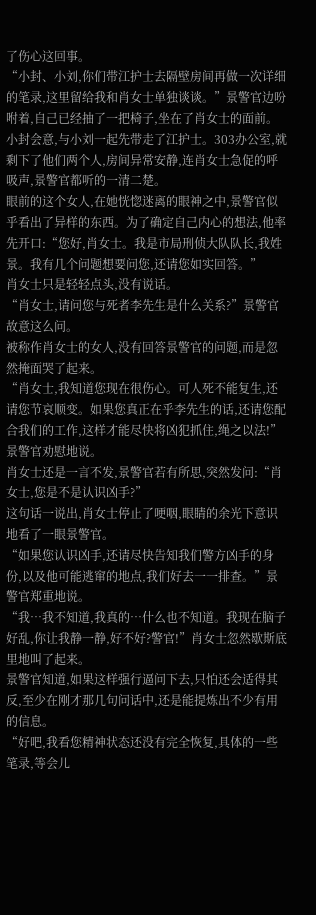了伤心这回事。
“小封、小刘,你们带江护士去隔壁房间再做一次详细的笔录,这里留给我和肖女士单独谈谈。”景警官边吩咐着,自己已经抽了一把椅子,坐在了肖女士的面前。
小封会意,与小刘一起先带走了江护士。303办公室,就剩下了他们两个人,房间异常安静,连肖女士急促的呼吸声,景警官都听的一清二楚。
眼前的这个女人,在她恍惚迷离的眼神之中,景警官似乎看出了异样的东西。为了确定自己内心的想法,他率先开口:“您好,肖女士。我是市局刑侦大队队长,我姓景。我有几个问题想要问您,还请您如实回答。”
肖女士只是轻轻点头,没有说话。
“肖女士,请问您与死者李先生是什么关系?”景警官故意这么问。
被称作肖女士的女人,没有回答景警官的问题,而是忽然掩面哭了起来。
“肖女士,我知道您现在很伤心。可人死不能复生,还请您节哀顺变。如果您真正在乎李先生的话,还请您配合我们的工作,这样才能尽快将凶犯抓住,绳之以法!”景警官劝慰地说。
肖女士还是一言不发,景警官若有所思,突然发问:“肖女士,您是不是认识凶手?”
这句话一说出,肖女士停止了哽咽,眼睛的余光下意识地看了一眼景警官。
“如果您认识凶手,还请尽快告知我们警方凶手的身份,以及他可能逃窜的地点,我们好去一一排查。”景警官郑重地说。
“我…我不知道,我真的…什么也不知道。我现在脑子好乱,你让我静一静,好不好?警官!”肖女士忽然歇斯底里地叫了起来。
景警官知道,如果这样强行逼问下去,只怕还会适得其反,至少在刚才那几句问话中,还是能提炼出不少有用的信息。
“好吧,我看您精神状态还没有完全恢复,具体的一些笔录,等会儿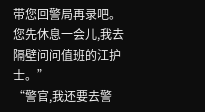带您回警局再录吧。您先休息一会儿,我去隔壁问问值班的江护士。”
“警官,我还要去警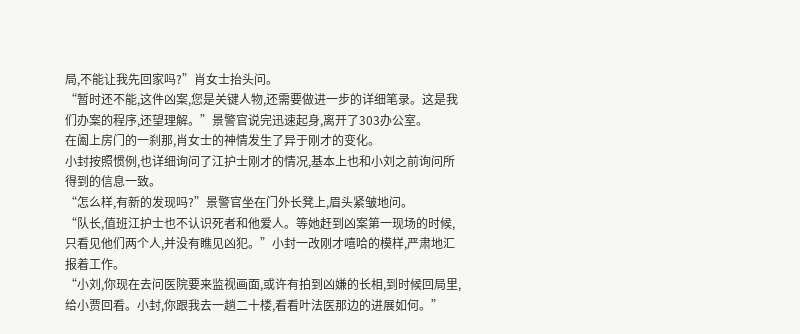局,不能让我先回家吗?”肖女士抬头问。
“暂时还不能,这件凶案,您是关键人物,还需要做进一步的详细笔录。这是我们办案的程序,还望理解。”景警官说完迅速起身,离开了303办公室。
在阖上房门的一刹那,肖女士的神情发生了异于刚才的变化。
小封按照惯例,也详细询问了江护士刚才的情况,基本上也和小刘之前询问所得到的信息一致。
“怎么样,有新的发现吗?”景警官坐在门外长凳上,眉头紧皱地问。
“队长,值班江护士也不认识死者和他爱人。等她赶到凶案第一现场的时候,只看见他们两个人,并没有瞧见凶犯。”小封一改刚才嘻哈的模样,严肃地汇报着工作。
“小刘,你现在去问医院要来监视画面,或许有拍到凶嫌的长相,到时候回局里,给小贾回看。小封,你跟我去一趟二十楼,看看叶法医那边的进展如何。”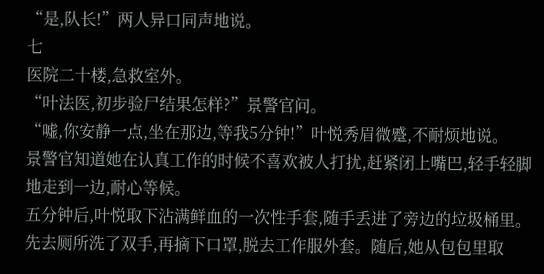“是,队长!”两人异口同声地说。
七
医院二十楼,急救室外。
“叶法医,初步验尸结果怎样?”景警官问。
“嘘,你安静一点,坐在那边,等我5分钟!”叶悦秀眉微蹙,不耐烦地说。
景警官知道她在认真工作的时候不喜欢被人打扰,赶紧闭上嘴巴,轻手轻脚地走到一边,耐心等候。
五分钟后,叶悦取下沾满鲜血的一次性手套,随手丢进了旁边的垃圾桶里。先去厕所洗了双手,再摘下口罩,脱去工作服外套。随后,她从包包里取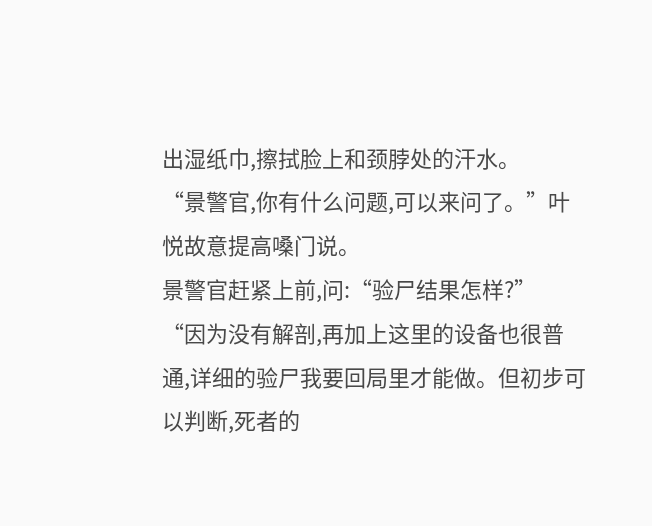出湿纸巾,擦拭脸上和颈脖处的汗水。
“景警官,你有什么问题,可以来问了。”叶悦故意提高嗓门说。
景警官赶紧上前,问:“验尸结果怎样?”
“因为没有解剖,再加上这里的设备也很普通,详细的验尸我要回局里才能做。但初步可以判断,死者的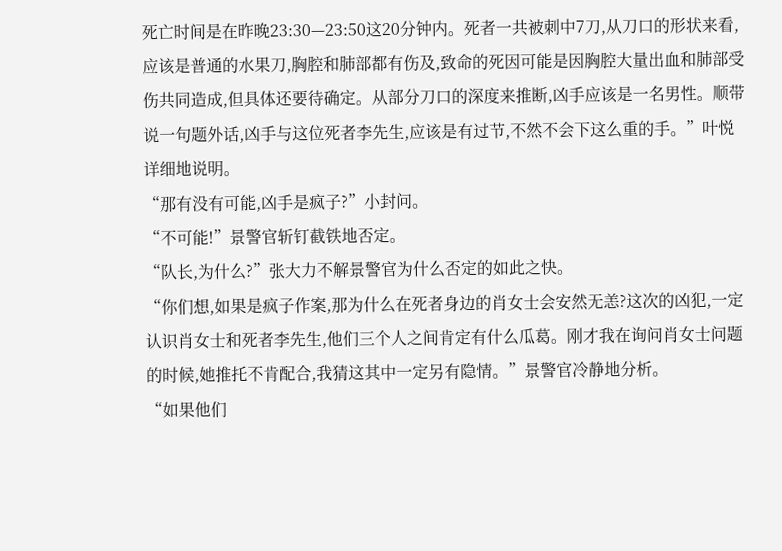死亡时间是在昨晚23:30—23:50这20分钟内。死者一共被刺中7刀,从刀口的形状来看,应该是普通的水果刀,胸腔和肺部都有伤及,致命的死因可能是因胸腔大量出血和肺部受伤共同造成,但具体还要待确定。从部分刀口的深度来推断,凶手应该是一名男性。顺带说一句题外话,凶手与这位死者李先生,应该是有过节,不然不会下这么重的手。”叶悦详细地说明。
“那有没有可能,凶手是疯子?”小封问。
“不可能!”景警官斩钉截铁地否定。
“队长,为什么?”张大力不解景警官为什么否定的如此之快。
“你们想,如果是疯子作案,那为什么在死者身边的肖女士会安然无恙?这次的凶犯,一定认识肖女士和死者李先生,他们三个人之间肯定有什么瓜葛。刚才我在询问肖女士问题的时候,她推托不肯配合,我猜这其中一定另有隐情。”景警官冷静地分析。
“如果他们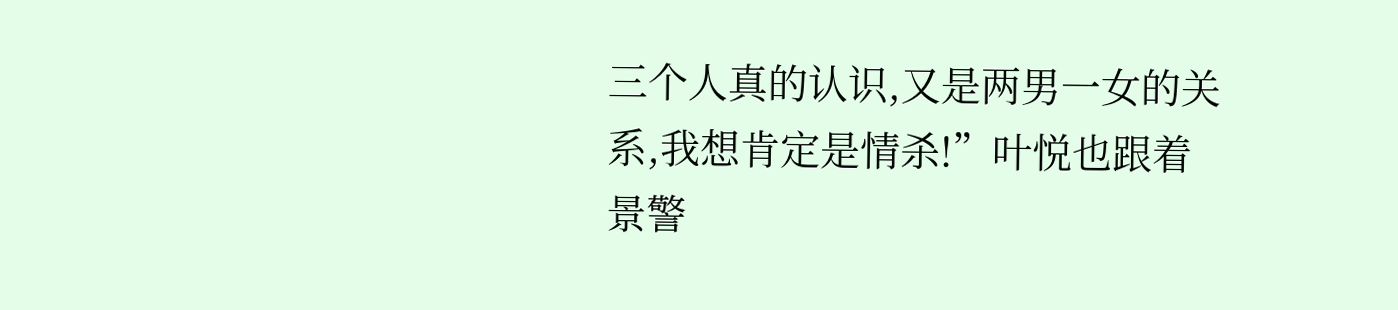三个人真的认识,又是两男一女的关系,我想肯定是情杀!”叶悦也跟着景警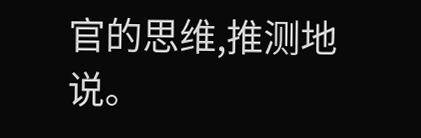官的思维,推测地说。